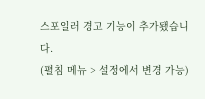스포일러 경고 기능이 추가됐습니다.
(펼침 메뉴 > 설정에서 변경 가능)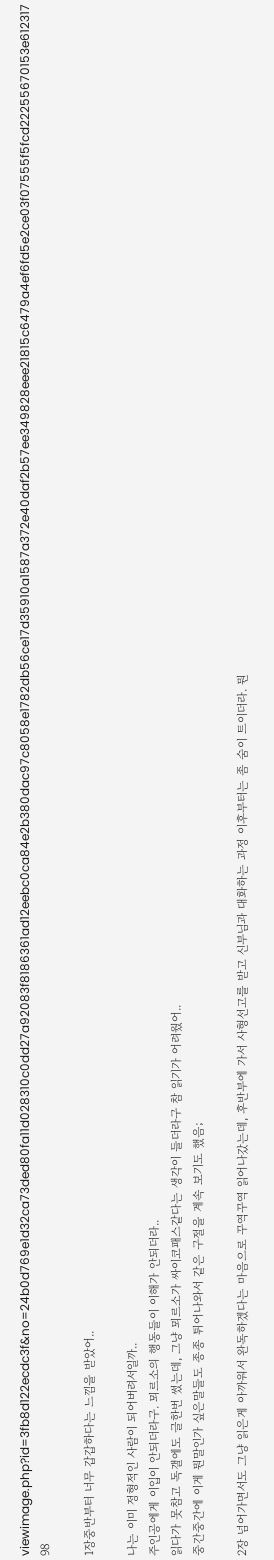viewimage.php?id=3fb8d122ecdc3f&no=24b0d769e1d32ca73ded80fa11d028310c0dd27a92083f8186361ad12eebc0ca84e2b380dac97c8058e1782db56ce17d35910a1587a372e40daf2b57ee349828eee21815c6479a4ef6fd5e2ce03f07555f5fcd22255670153e61231798

1장중반부터 너무 갑갑하다는 느낌을 받았어..

나는 이미 정형적인 사람이 되어버려서일까..
주인공에게 이입이 안되더라구. 뫼르소의 행동들이 이해가 안되더라..
읽다가 못참고 독갤에도 글한번 썼는데, 그냥 뫼르소가 싸이코패스같다는 생각이 들더라구 참 읽기가 어려웠어..
중간중간에 이게 뭔말인가 싶은말들도 종종 튀어나와서 같은 구절을 계속 보기도 했음;

2장 넘어가면서도 그냥 읽은게 아까워서 완독하겠다는 마음으로 꾸역꾸역 읽어나갔는데, 후반부에 가서 사형선고를 받고 신부님과 대화하는 과정 이후부터는 좀 숨이 트이더라. 뭔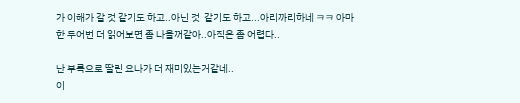가 이해가 갈 것 같기도 하고..아닌 것  같기도 하고...아리까리하네 ㅋㅋ 아마 한 두어번 더 읽어보면 좀 나을꺼같아..아직은 좀 어렵다..

난 부록으로 딸린 요나가 더 재미있는거같네..
이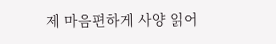제 마음편하게 사양 읽어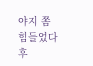야지 쫌 힘들었다 후